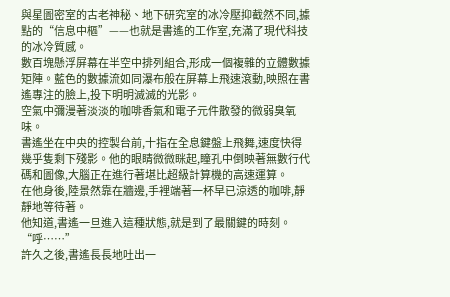與星圖密室的古老神秘、地下研究室的冰冷壓抑截然不同,據點的“信息中樞”——也就是書遙的工作室,充滿了現代科技的冰冷質感。
數百塊懸浮屏幕在半空中排列組合,形成一個複雜的立體數據矩陣。藍色的數據流如同瀑布般在屏幕上飛速滾動,映照在書遙專注的臉上,投下明明滅滅的光影。
空氣中彌漫著淡淡的咖啡香氣和電子元件散發的微弱臭氧味。
書遙坐在中央的控製台前,十指在全息鍵盤上飛舞,速度快得幾乎隻剩下殘影。他的眼睛微微眯起,瞳孔中倒映著無數行代碼和圖像,大腦正在進行著堪比超級計算機的高速運算。
在他身後,陸景然靠在牆邊,手裡端著一杯早已涼透的咖啡,靜靜地等待著。
他知道,書遙一旦進入這種狀態,就是到了最關鍵的時刻。
“呼……”
許久之後,書遙長長地吐出一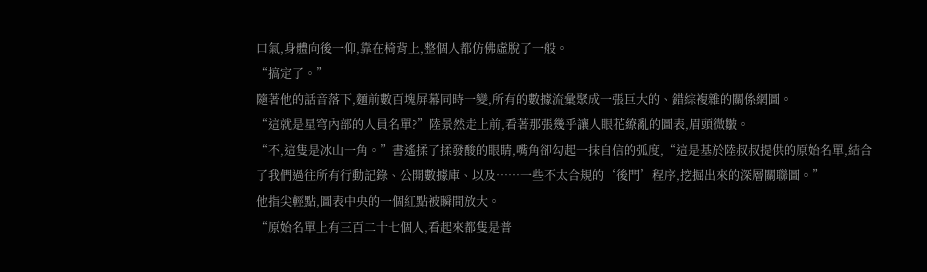口氣,身體向後一仰,靠在椅背上,整個人都仿佛虛脫了一般。
“搞定了。”
隨著他的話音落下,麵前數百塊屏幕同時一變,所有的數據流彙聚成一張巨大的、錯綜複雜的關係網圖。
“這就是星穹內部的人員名單?”陸景然走上前,看著那張幾乎讓人眼花繚亂的圖表,眉頭微皺。
“不,這隻是冰山一角。”書遙揉了揉發酸的眼睛,嘴角卻勾起一抹自信的弧度,“這是基於陸叔叔提供的原始名單,結合了我們過往所有行動記錄、公開數據庫、以及……一些不太合規的‘後門’程序,挖掘出來的深層關聯圖。”
他指尖輕點,圖表中央的一個紅點被瞬間放大。
“原始名單上有三百二十七個人,看起來都隻是普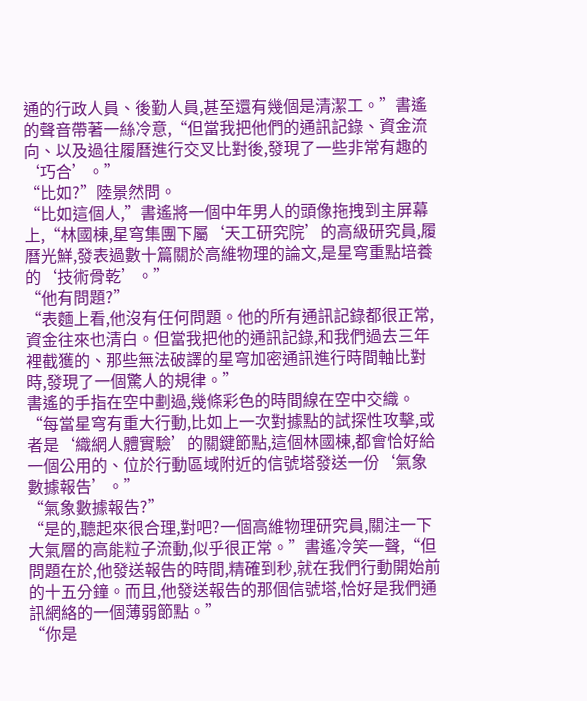通的行政人員、後勤人員,甚至還有幾個是清潔工。”書遙的聲音帶著一絲冷意,“但當我把他們的通訊記錄、資金流向、以及過往履曆進行交叉比對後,發現了一些非常有趣的‘巧合’。”
“比如?”陸景然問。
“比如這個人,”書遙將一個中年男人的頭像拖拽到主屏幕上,“林國棟,星穹集團下屬‘天工研究院’的高級研究員,履曆光鮮,發表過數十篇關於高維物理的論文,是星穹重點培養的‘技術骨乾’。”
“他有問題?”
“表麵上看,他沒有任何問題。他的所有通訊記錄都很正常,資金往來也清白。但當我把他的通訊記錄,和我們過去三年裡截獲的、那些無法破譯的星穹加密通訊進行時間軸比對時,發現了一個驚人的規律。”
書遙的手指在空中劃過,幾條彩色的時間線在空中交織。
“每當星穹有重大行動,比如上一次對據點的試探性攻擊,或者是‘織網人體實驗’的關鍵節點,這個林國棟,都會恰好給一個公用的、位於行動區域附近的信號塔發送一份‘氣象數據報告’。”
“氣象數據報告?”
“是的,聽起來很合理,對吧?一個高維物理研究員,關注一下大氣層的高能粒子流動,似乎很正常。”書遙冷笑一聲,“但問題在於,他發送報告的時間,精確到秒,就在我們行動開始前的十五分鐘。而且,他發送報告的那個信號塔,恰好是我們通訊網絡的一個薄弱節點。”
“你是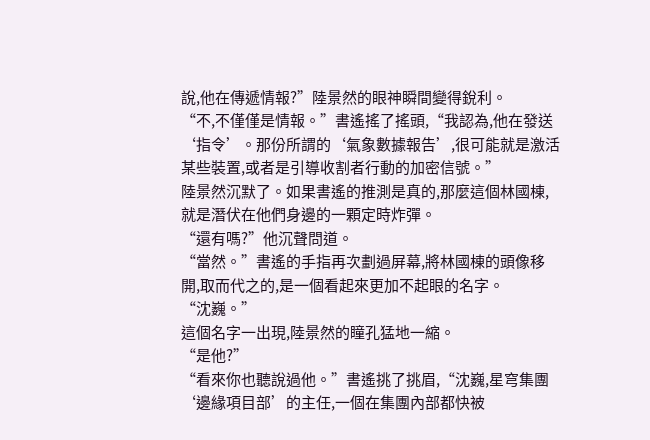說,他在傳遞情報?”陸景然的眼神瞬間變得銳利。
“不,不僅僅是情報。”書遙搖了搖頭,“我認為,他在發送‘指令’。那份所謂的‘氣象數據報告’,很可能就是激活某些裝置,或者是引導收割者行動的加密信號。”
陸景然沉默了。如果書遙的推測是真的,那麼這個林國棟,就是潛伏在他們身邊的一顆定時炸彈。
“還有嗎?”他沉聲問道。
“當然。”書遙的手指再次劃過屏幕,將林國棟的頭像移開,取而代之的,是一個看起來更加不起眼的名字。
“沈巍。”
這個名字一出現,陸景然的瞳孔猛地一縮。
“是他?”
“看來你也聽說過他。”書遙挑了挑眉,“沈巍,星穹集團‘邊緣項目部’的主任,一個在集團內部都快被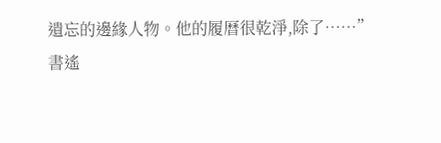遺忘的邊緣人物。他的履曆很乾淨,除了……”
書遙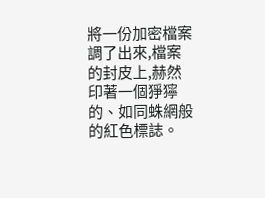將一份加密檔案調了出來,檔案的封皮上,赫然印著一個猙獰的、如同蛛網般的紅色標誌。